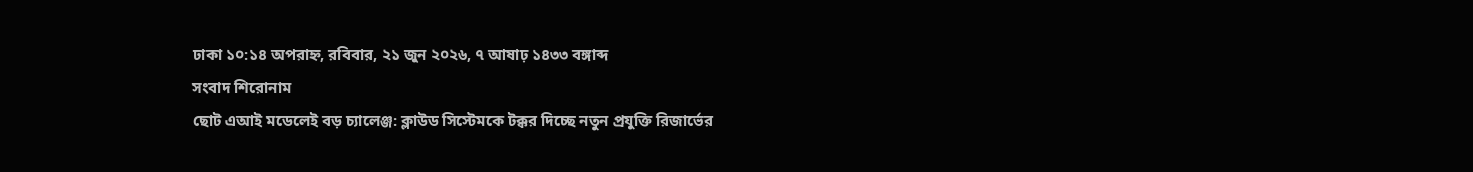ঢাকা ১০:১৪ অপরাহ্ন, রবিবার, ২১ জুন ২০২৬, ৭ আষাঢ় ১৪৩৩ বঙ্গাব্দ
সংবাদ শিরোনাম
ছোট এআই মডেলেই বড় চ্যালেঞ্জ: ক্লাউড সিস্টেমকে টক্কর দিচ্ছে নতুন প্রযুক্তি রিজার্ভের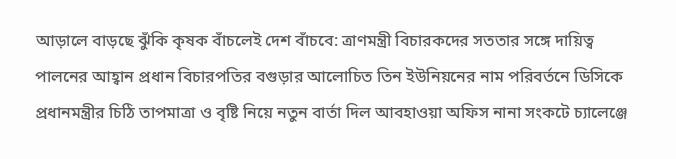আড়ালে বাড়ছে ঝুঁকি কৃষক বাঁচলেই দেশ বাঁচবে: ত্রাণমন্ত্রী বিচারকদের সততার সঙ্গে দায়িত্ব পালনের আহ্বান প্রধান বিচারপতির বগুড়ার আলোচিত তিন ইউনিয়নের নাম পরিবর্তনে ডিসিকে প্রধানমন্ত্রীর চিঠি তাপমাত্রা ও বৃষ্টি নিয়ে নতুন বার্তা দিল আবহাওয়া অফিস নানা সংকটে চ্যালেঞ্জে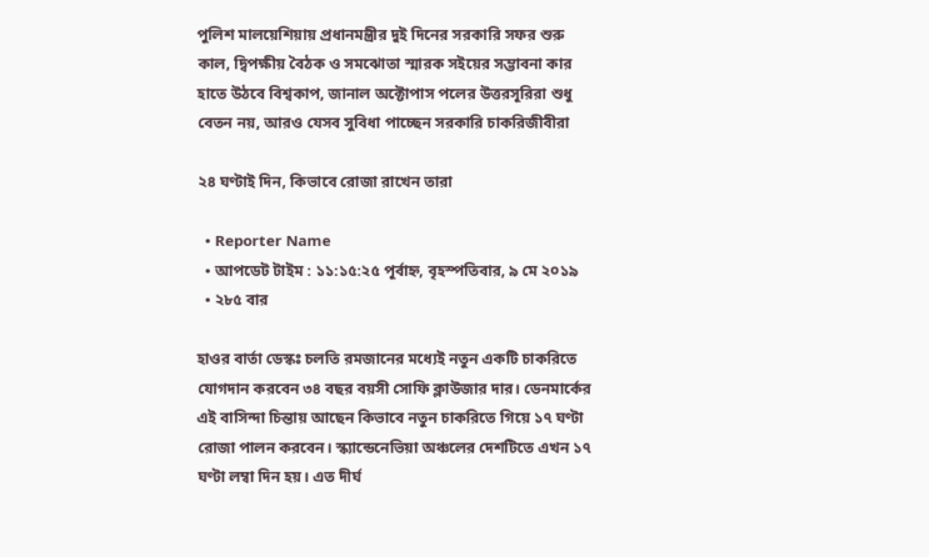পুলিশ মালয়েশিয়ায় প্রধানমন্ত্রীর দুই দিনের সরকারি সফর শুরু কাল, দ্বিপক্ষীয় বৈঠক ও সমঝোতা স্মারক সইয়ের সম্ভাবনা কার হাতে উঠবে বিশ্বকাপ, জানাল অক্টোপাস পলের উত্তরসূরিরা শুধু বেতন নয়, আরও যেসব সুবিধা পাচ্ছেন সরকারি চাকরিজীবীরা

২৪ ঘণ্টাই দিন, কিভাবে রোজা রাখেন তারা

  • Reporter Name
  • আপডেট টাইম : ১১:১৫:২৫ পূর্বাহ্ন, বৃহস্পতিবার, ৯ মে ২০১৯
  • ২৮৫ বার

হাওর বার্তা ডেস্কঃ চলতি রমজানের মধ্যেই নতুন একটি চাকরিতে যোগদান করবেন ৩৪ বছর বয়সী সোফি ক্লাউজার দার। ডেনমার্কের এই বাসিন্দা চিন্তায় আছেন কিভাবে নতুন চাকরিতে গিয়ে ১৭ ঘণ্টা রোজা পালন করবেন। স্ক্যান্ডেনেভিয়া অঞ্চলের দেশটিতে এখন ১৭ ঘণ্টা লম্বা দিন হয়। এত দীর্ঘ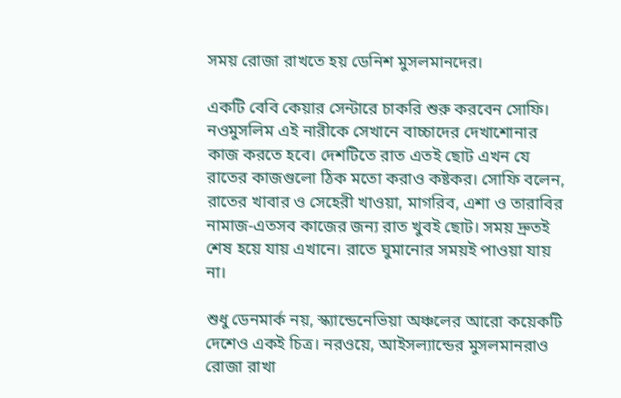সময় রোজা রাখতে হয় ডেনিশ মুসলমানদের।

একটি বেবি কেয়ার সেন্টারে চাকরি শুরু করবেন সোফি। নওমুসলিম এই নারীকে সেখানে বাচ্চাদের দেখাশোনার কাজ করতে হবে। দেশটিতে রাত এতই ছোট এখন যে রাতের কাজগুলো ঠিক মতো করাও কষ্টকর। সোফি বলেন, রাতের খাবার ও সেহেরী খাওয়া, মাগরিব, এশা ও তারাবির নামাজ-এতসব কাজের জন্য রাত খুবই ছোট। সময় দ্রুতই শেষ হয়ে যায় এখানে। রাতে ঘুমানোর সময়ই পাওয়া যায় না।

শুধু ডেনমার্ক নয়, স্ক্যান্ডেনেভিয়া অঞ্চলের আরো কয়েকটি দেশেও একই চিত্র। নরওয়ে, আইসল্যান্ডের মুসলমানরাও রোজা রাখা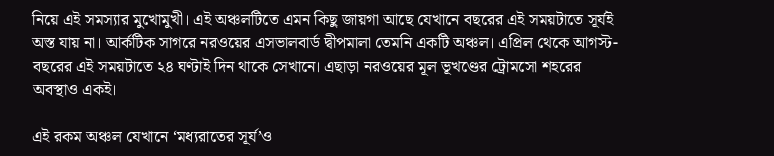নিয়ে এই সমস্যার মুখোমুখী। এই অঞ্চলটিতে এমন কিছু জায়গা আছে যেখানে বছরের এই সময়টাতে সূর্যই অস্ত যায় না। আর্কটিক সাগরে নরওয়ের এসভালবার্ড দ্বীপমালা তেমনি একটি অঞ্চল। এপ্রিল থেকে আগস্ট-বছরের এই সময়টাতে ২৪ ঘণ্টাই দিন থাকে সেখানে। এছাড়া নরওয়ের মূল ভূখণ্ডের ট্রোমসো শহরের অবস্থাও একই।

এই রকম অঞ্চল যেখানে ‘মধ্যরাতের সূর্য’ও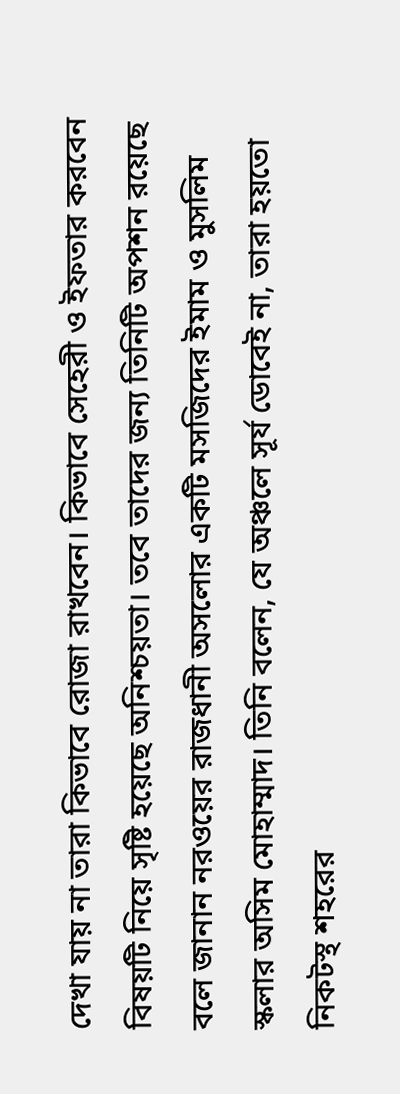দেখা যায় না তারা কিভাবে রোজা রাখবেন। কিভাবে সেহেরী ও ইফতার করবেন বিষয়টি নিয়ে সৃষ্টি হয়েছে অনিশ্চয়তা। তবে তাদের জন্য তিনিটি অপশন রয়েছে বলে জানান নরওয়ের রাজধানী অসলোর একটি মসজিদের ইমাম ও মুসলিম স্কলার অসিম মোহাম্মাদ। তিনি বলেন, যে অঞ্চলে সূর্য ডোবেই না, তারা হয়তো নিকটস্থ শহরের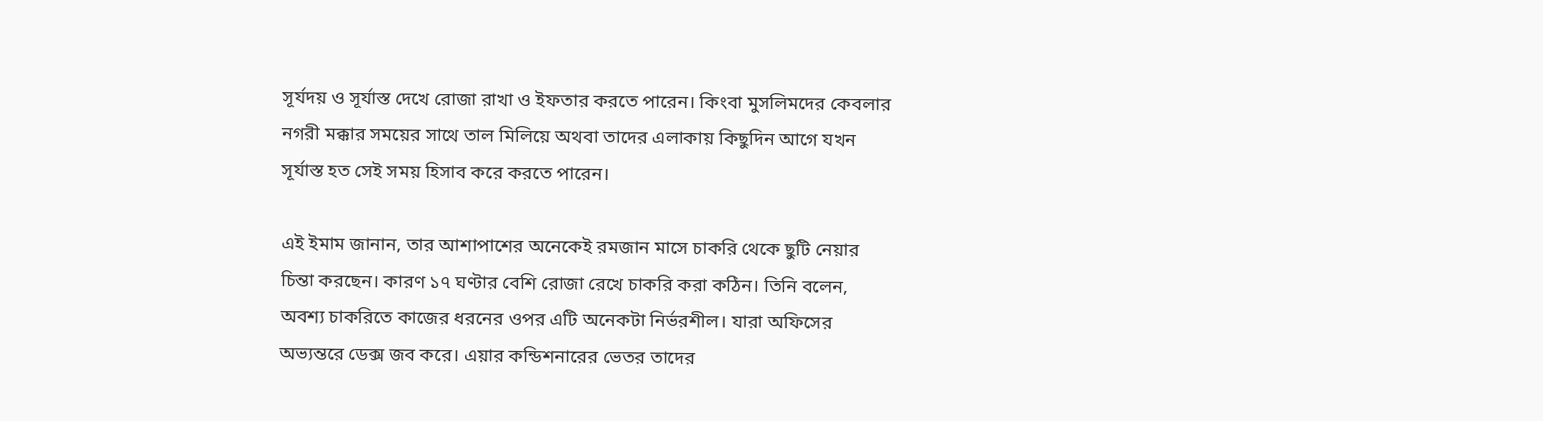সূর্যদয় ও সূর্যাস্ত দেখে রোজা রাখা ও ইফতার করতে পারেন। কিংবা মুসলিমদের কেবলার নগরী মক্কার সময়ের সাথে তাল মিলিয়ে অথবা তাদের এলাকায় কিছুদিন আগে যখন সূর্যাস্ত হত সেই সময় হিসাব করে করতে পারেন।

এই ইমাম জানান, তার আশাপাশের অনেকেই রমজান মাসে চাকরি থেকে ছুটি নেয়ার চিন্তা করছেন। কারণ ১৭ ঘণ্টার বেশি রোজা রেখে চাকরি করা কঠিন। তিনি বলেন, অবশ্য চাকরিতে কাজের ধরনের ওপর এটি অনেকটা নির্ভরশীল। যারা অফিসের অভ্যন্তরে ডেক্স জব করে। এয়ার কন্ডিশনারের ভেতর তাদের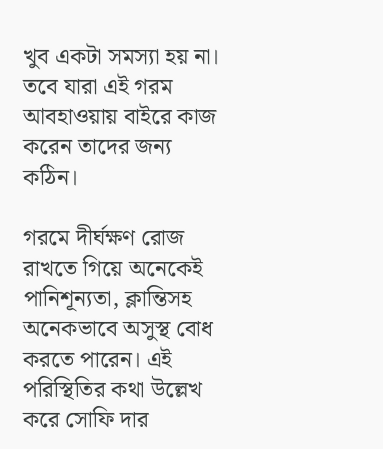খুব একটা সমস্যা হয় না। তবে যারা এই গরম আবহাওয়ায় বাইরে কাজ করেন তাদের জন্য কঠিন।

গরমে দীর্ঘক্ষণ রোজ রাখতে গিয়ে অনেকেই পানিশূন্যতা, ক্লান্তিসহ অনেকভাবে অসুস্থ বোধ করতে পারেন। এই পরিস্থিতির কথা উল্লেখ করে সোফি দার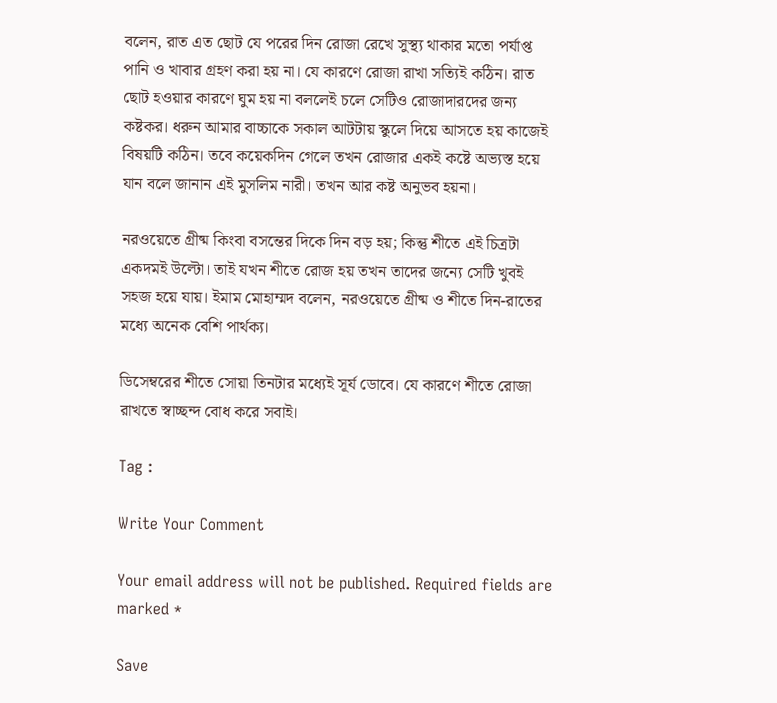বলেন, রাত এত ছোট যে পরের দিন রোজা রেখে সুস্থ্য থাকার মতো পর্যাপ্ত পানি ও খাবার গ্রহণ করা হয় না। যে কারণে রোজা রাখা সত্যিই কঠিন। রাত ছোট হওয়ার কারণে ঘুম হয় না বললেই চলে সেটিও রোজাদারদের জন্য কষ্টকর। ধরুন আমার বাচ্চাকে সকাল আটটায় স্কুলে দিয়ে আসতে হয় কাজেই বিষয়টি কঠিন। তবে কয়েকদিন গেলে তখন রোজার একই কষ্টে অভ্যস্ত হয়ে যান বলে জানান এই মুসলিম নারী। তখন আর কষ্ট অনুভব হয়না।

নরওয়েতে গ্রীষ্ম কিংবা বসন্তের দিকে দিন বড় হয়; কিন্তু শীতে এই চিত্রটা একদমই উল্টো। তাই যখন শীতে রোজ হয় তখন তাদের জন্যে সেটি খুবই সহজ হয়ে যায়। ইমাম মোহাম্মদ বলেন, নরওয়েতে গ্রীষ্ম ও শীতে দিন-রাতের মধ্যে অনেক বেশি পার্থক্য।

ডিসেম্বরের শীতে সোয়া তিনটার মধ্যেই সূর্য ডোবে। যে কারণে শীতে রোজা রাখতে স্বাচ্ছন্দ বোধ করে সবাই।

Tag :

Write Your Comment

Your email address will not be published. Required fields are marked *

Save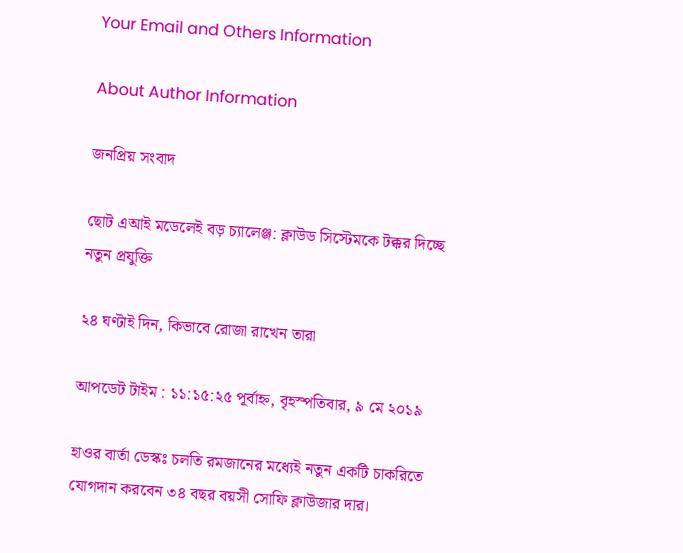Your Email and Others Information

About Author Information

জনপ্রিয় সংবাদ

ছোট এআই মডেলেই বড় চ্যালেঞ্জ: ক্লাউড সিস্টেমকে টক্কর দিচ্ছে নতুন প্রযুক্তি

২৪ ঘণ্টাই দিন, কিভাবে রোজা রাখেন তারা

আপডেট টাইম : ১১:১৫:২৫ পূর্বাহ্ন, বৃহস্পতিবার, ৯ মে ২০১৯

হাওর বার্তা ডেস্কঃ চলতি রমজানের মধ্যেই নতুন একটি চাকরিতে যোগদান করবেন ৩৪ বছর বয়সী সোফি ক্লাউজার দার।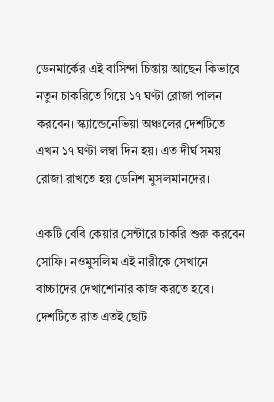ডেনমার্কের এই বাসিন্দা চিন্তায় আছেন কিভাবে নতুন চাকরিতে গিয়ে ১৭ ঘণ্টা রোজা পালন করবেন। স্ক্যান্ডেনেভিয়া অঞ্চলের দেশটিতে এখন ১৭ ঘণ্টা লম্বা দিন হয়। এত দীর্ঘ সময় রোজা রাখতে হয় ডেনিশ মুসলমানদের।

একটি বেবি কেয়ার সেন্টারে চাকরি শুরু করবেন সোফি। নওমুসলিম এই নারীকে সেখানে বাচ্চাদের দেখাশোনার কাজ করতে হবে। দেশটিতে রাত এতই ছোট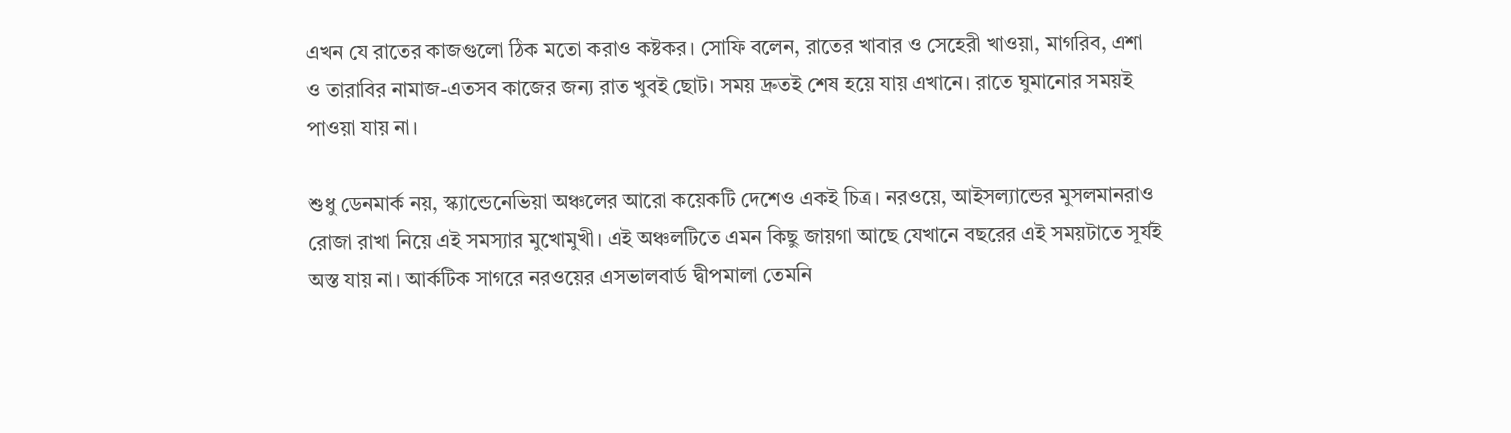এখন যে রাতের কাজগুলো ঠিক মতো করাও কষ্টকর। সোফি বলেন, রাতের খাবার ও সেহেরী খাওয়া, মাগরিব, এশা ও তারাবির নামাজ-এতসব কাজের জন্য রাত খুবই ছোট। সময় দ্রুতই শেষ হয়ে যায় এখানে। রাতে ঘুমানোর সময়ই পাওয়া যায় না।

শুধু ডেনমার্ক নয়, স্ক্যান্ডেনেভিয়া অঞ্চলের আরো কয়েকটি দেশেও একই চিত্র। নরওয়ে, আইসল্যান্ডের মুসলমানরাও রোজা রাখা নিয়ে এই সমস্যার মুখোমুখী। এই অঞ্চলটিতে এমন কিছু জায়গা আছে যেখানে বছরের এই সময়টাতে সূর্যই অস্ত যায় না। আর্কটিক সাগরে নরওয়ের এসভালবার্ড দ্বীপমালা তেমনি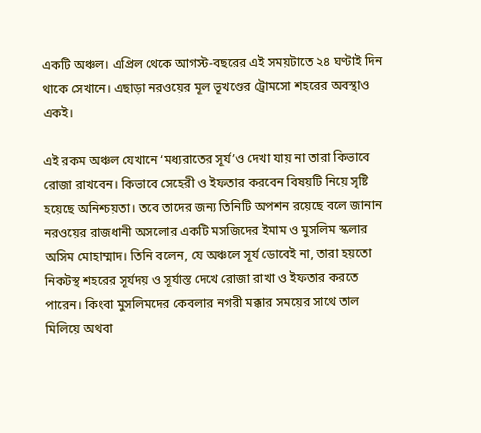একটি অঞ্চল। এপ্রিল থেকে আগস্ট-বছরের এই সময়টাতে ২৪ ঘণ্টাই দিন থাকে সেখানে। এছাড়া নরওয়ের মূল ভূখণ্ডের ট্রোমসো শহরের অবস্থাও একই।

এই রকম অঞ্চল যেখানে ‘মধ্যরাতের সূর্য’ও দেখা যায় না তারা কিভাবে রোজা রাখবেন। কিভাবে সেহেরী ও ইফতার করবেন বিষয়টি নিয়ে সৃষ্টি হয়েছে অনিশ্চয়তা। তবে তাদের জন্য তিনিটি অপশন রয়েছে বলে জানান নরওয়ের রাজধানী অসলোর একটি মসজিদের ইমাম ও মুসলিম স্কলার অসিম মোহাম্মাদ। তিনি বলেন, যে অঞ্চলে সূর্য ডোবেই না, তারা হয়তো নিকটস্থ শহরের সূর্যদয় ও সূর্যাস্ত দেখে রোজা রাখা ও ইফতার করতে পারেন। কিংবা মুসলিমদের কেবলার নগরী মক্কার সময়ের সাথে তাল মিলিয়ে অথবা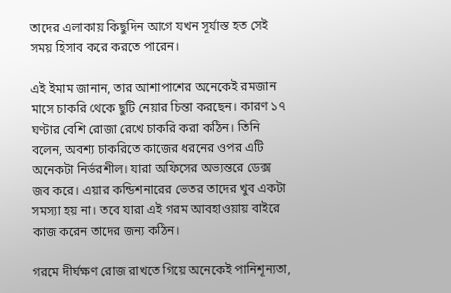তাদের এলাকায় কিছুদিন আগে যখন সূর্যাস্ত হত সেই সময় হিসাব করে করতে পারেন।

এই ইমাম জানান, তার আশাপাশের অনেকেই রমজান মাসে চাকরি থেকে ছুটি নেয়ার চিন্তা করছেন। কারণ ১৭ ঘণ্টার বেশি রোজা রেখে চাকরি করা কঠিন। তিনি বলেন, অবশ্য চাকরিতে কাজের ধরনের ওপর এটি অনেকটা নির্ভরশীল। যারা অফিসের অভ্যন্তরে ডেক্স জব করে। এয়ার কন্ডিশনারের ভেতর তাদের খুব একটা সমস্যা হয় না। তবে যারা এই গরম আবহাওয়ায় বাইরে কাজ করেন তাদের জন্য কঠিন।

গরমে দীর্ঘক্ষণ রোজ রাখতে গিয়ে অনেকেই পানিশূন্যতা,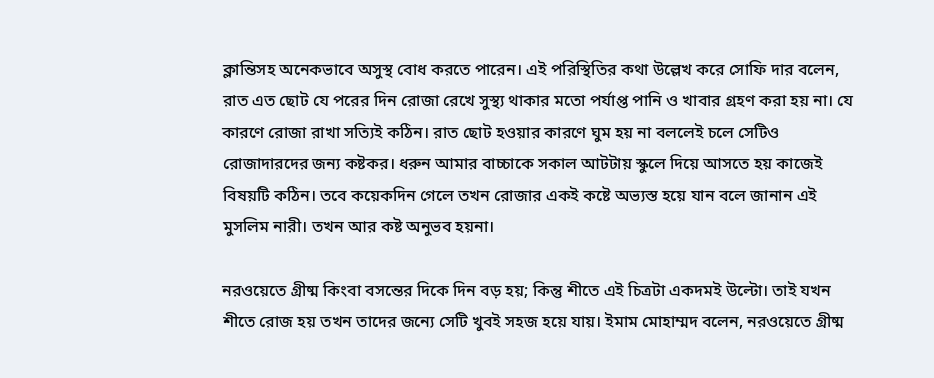ক্লান্তিসহ অনেকভাবে অসুস্থ বোধ করতে পারেন। এই পরিস্থিতির কথা উল্লেখ করে সোফি দার বলেন, রাত এত ছোট যে পরের দিন রোজা রেখে সুস্থ্য থাকার মতো পর্যাপ্ত পানি ও খাবার গ্রহণ করা হয় না। যে কারণে রোজা রাখা সত্যিই কঠিন। রাত ছোট হওয়ার কারণে ঘুম হয় না বললেই চলে সেটিও রোজাদারদের জন্য কষ্টকর। ধরুন আমার বাচ্চাকে সকাল আটটায় স্কুলে দিয়ে আসতে হয় কাজেই বিষয়টি কঠিন। তবে কয়েকদিন গেলে তখন রোজার একই কষ্টে অভ্যস্ত হয়ে যান বলে জানান এই মুসলিম নারী। তখন আর কষ্ট অনুভব হয়না।

নরওয়েতে গ্রীষ্ম কিংবা বসন্তের দিকে দিন বড় হয়; কিন্তু শীতে এই চিত্রটা একদমই উল্টো। তাই যখন শীতে রোজ হয় তখন তাদের জন্যে সেটি খুবই সহজ হয়ে যায়। ইমাম মোহাম্মদ বলেন, নরওয়েতে গ্রীষ্ম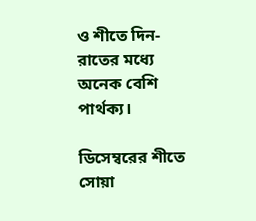ও শীতে দিন-রাতের মধ্যে অনেক বেশি পার্থক্য।

ডিসেম্বরের শীতে সোয়া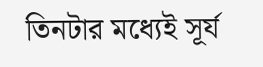তিনটার মধ্যেই সূর্য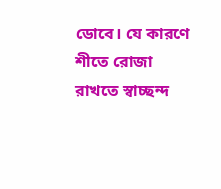ডোবে। যে কারণে শীতে রোজা রাখতে স্বাচ্ছন্দ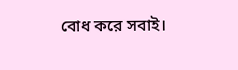বোধ করে সবাই।